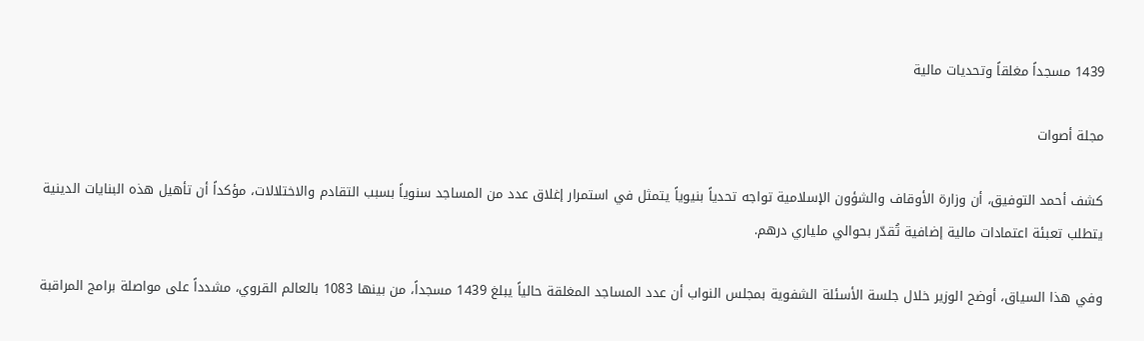1439 مسجداً مغلقاً وتحديات مالية

مجلة أصوات

كشف أحمد التوفيق، أن وزارة الأوقاف والشؤون الإسلامية تواجه تحدياً بنيوياً يتمثل في استمرار إغلاق عدد من المساجد سنوياً بسبب التقادم والاختلالات، مؤكداً أن تأهيل هذه البنايات الدينية يتطلب تعبئة اعتمادات مالية إضافية تُقدّر بحوالي ملياري درهم.

وفي هذا السياق، أوضح الوزير خلال جلسة الأسئلة الشفوية بمجلس النواب أن عدد المساجد المغلقة حالياً يبلغ 1439 مسجداً، من بينها 1083 بالعالم القروي، مشدداً على مواصلة برامج المراقبة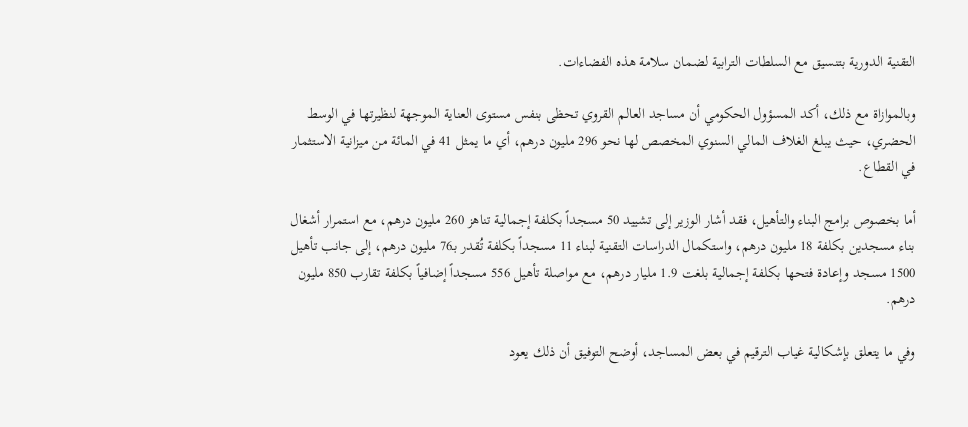التقنية الدورية بتنسيق مع السلطات الترابية لضمان سلامة هذه الفضاءات.

وبالموازاة مع ذلك، أكد المسؤول الحكومي أن مساجد العالم القروي تحظى بنفس مستوى العناية الموجهة لنظيرتها في الوسط الحضري، حيث يبلغ الغلاف المالي السنوي المخصص لها نحو 296 مليون درهم، أي ما يمثل 41 في المائة من ميزانية الاستثمار في القطاع.

أما بخصوص برامج البناء والتأهيل، فقد أشار الوزير إلى تشييد 50 مسجداً بكلفة إجمالية تناهز 260 مليون درهم، مع استمرار أشغال بناء مسجدين بكلفة 18 مليون درهم، واستكمال الدراسات التقنية لبناء 11 مسجداً بكلفة تُقدر بـ76 مليون درهم، إلى جانب تأهيل 1500 مسجد وإعادة فتحها بكلفة إجمالية بلغت 1.9 مليار درهم، مع مواصلة تأهيل 556 مسجداً إضافياً بكلفة تقارب 850 مليون درهم.

وفي ما يتعلق بإشكالية غياب الترقيم في بعض المساجد، أوضح التوفيق أن ذلك يعود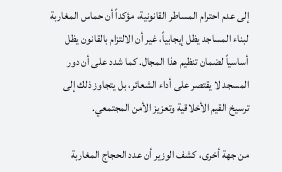إلى عدم احترام المساطر القانونية، مؤكداً أن حماس المغاربة لبناء المساجد يظل إيجابياً، غير أن الالتزام بالقانون يظل أساسياً لضمان تنظيم هذا المجال. كما شدد على أن دور المسجد لا يقتصر على أداء الشعائر، بل يتجاوز ذلك إلى ترسيخ القيم الأخلاقية وتعزيز الأمن المجتمعي.

من جهة أخرى، كشف الوزير أن عدد الحجاج المغاربة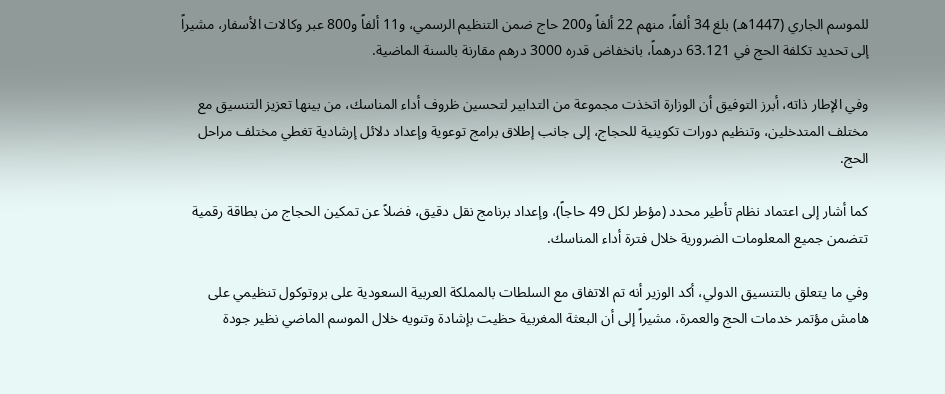للموسم الجاري (1447هـ) بلغ 34 ألفاً، منهم 22 ألفاً و200 حاج ضمن التنظيم الرسمي، و11 ألفاً و800 عبر وكالات الأسفار، مشيراً إلى تحديد تكلفة الحج في 63.121 درهماً، بانخفاض قدره 3000 درهم مقارنة بالسنة الماضية.

وفي الإطار ذاته، أبرز التوفيق أن الوزارة اتخذت مجموعة من التدابير لتحسين ظروف أداء المناسك، من بينها تعزيز التنسيق مع مختلف المتدخلين، وتنظيم دورات تكوينية للحجاج، إلى جانب إطلاق برامج توعوية وإعداد دلائل إرشادية تغطي مختلف مراحل الحج.

كما أشار إلى اعتماد نظام تأطير محدد (مؤطر لكل 49 حاجاً)، وإعداد برنامج نقل دقيق، فضلاً عن تمكين الحجاج من بطاقة رقمية تتضمن جميع المعلومات الضرورية خلال فترة أداء المناسك.

وفي ما يتعلق بالتنسيق الدولي، أكد الوزير أنه تم الاتفاق مع السلطات بالمملكة العربية السعودية على بروتوكول تنظيمي على هامش مؤتمر خدمات الحج والعمرة، مشيراً إلى أن البعثة المغربية حظيت بإشادة وتنويه خلال الموسم الماضي نظير جودة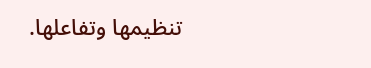تنظيمها وتفاعلها.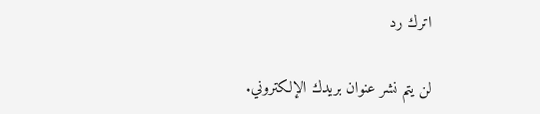اترك رد

لن يتم نشر عنوان بريدك الإلكتروني.